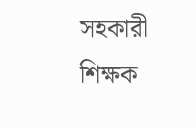সহকারী শিক্ষক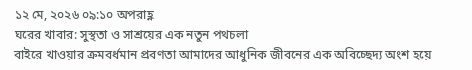১২ মে, ২০২৬ ০৯:১০ অপরাহ্ণ
ঘরের খাবার: সুস্থতা ও সাশ্রয়ের এক নতুন পথচলা
বাইরে খাওয়ার ক্রমবর্ধমান প্রবণতা আমাদের আধুনিক জীবনের এক অবিচ্ছেদ্য অংশ হয়ে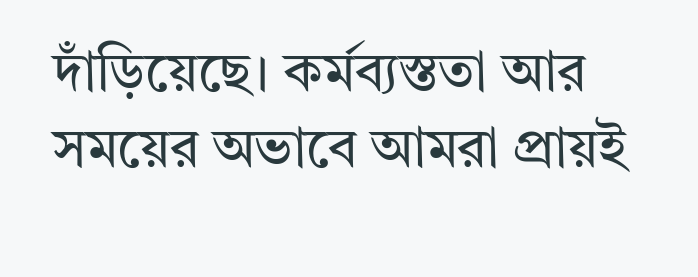দাঁড়িয়েছে। কর্মব্যস্ততা আর সময়ের অভাবে আমরা প্রায়ই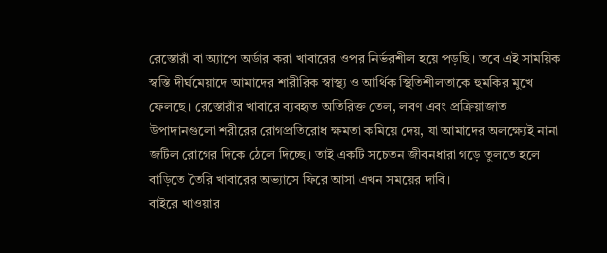রেস্তোরাঁ বা অ্যাপে অর্ডার করা খাবারের ওপর নির্ভরশীল হয়ে পড়ছি। তবে এই সাময়িক স্বস্তি দীর্ঘমেয়াদে আমাদের শারীরিক স্বাস্থ্য ও আর্থিক স্থিতিশীলতাকে হুমকির মুখে ফেলছে। রেস্তোরাঁর খাবারে ব্যবহৃত অতিরিক্ত তেল, লবণ এবং প্রক্রিয়াজাত উপাদানগুলো শরীরের রোগপ্রতিরোধ ক্ষমতা কমিয়ে দেয়, যা আমাদের অলক্ষ্যেই নানা জটিল রোগের দিকে ঠেলে দিচ্ছে। তাই একটি সচেতন জীবনধারা গড়ে তুলতে হলে বাড়িতে তৈরি খাবারের অভ্যাসে ফিরে আসা এখন সময়ের দাবি।
বাইরে খাওয়ার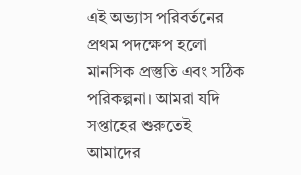এই অভ্যাস পরিবর্তনের প্রথম পদক্ষেপ হলো মানসিক প্রস্তুতি এবং সঠিক পরিকল্পনা। আমরা যদি সপ্তাহের শুরুতেই আমাদের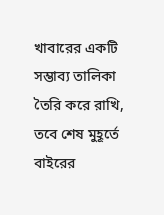খাবারের একটি সম্ভাব্য তালিকা তৈরি করে রাখি, তবে শেষ মুহূর্তে বাইরের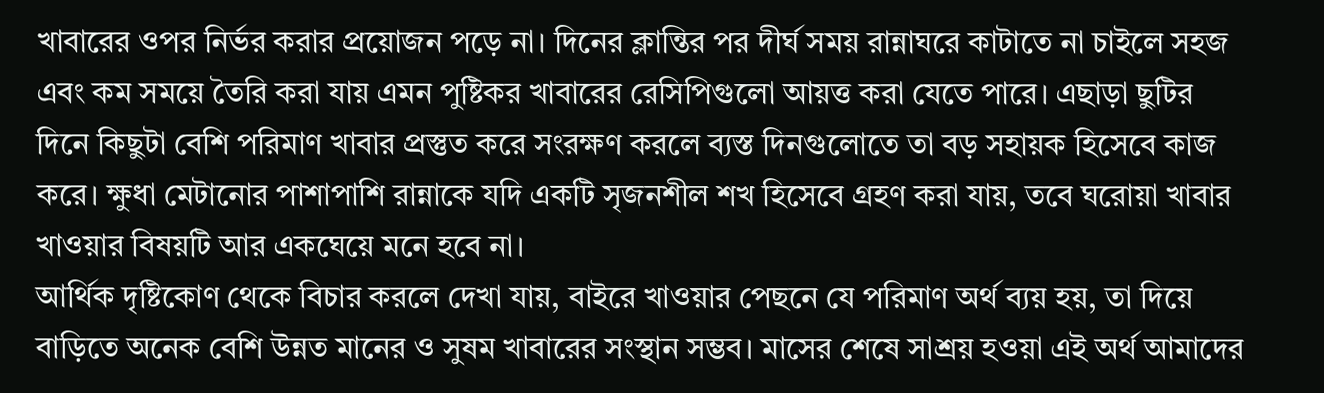খাবারের ওপর নির্ভর করার প্রয়োজন পড়ে না। দিনের ক্লান্তির পর দীর্ঘ সময় রান্নাঘরে কাটাতে না চাইলে সহজ এবং কম সময়ে তৈরি করা যায় এমন পুষ্টিকর খাবারের রেসিপিগুলো আয়ত্ত করা যেতে পারে। এছাড়া ছুটির দিনে কিছুটা বেশি পরিমাণ খাবার প্রস্তুত করে সংরক্ষণ করলে ব্যস্ত দিনগুলোতে তা বড় সহায়ক হিসেবে কাজ করে। ক্ষুধা মেটানোর পাশাপাশি রান্নাকে যদি একটি সৃজনশীল শখ হিসেবে গ্রহণ করা যায়, তবে ঘরোয়া খাবার খাওয়ার বিষয়টি আর একঘেয়ে মনে হবে না।
আর্থিক দৃষ্টিকোণ থেকে বিচার করলে দেখা যায়, বাইরে খাওয়ার পেছনে যে পরিমাণ অর্থ ব্যয় হয়, তা দিয়ে বাড়িতে অনেক বেশি উন্নত মানের ও সুষম খাবারের সংস্থান সম্ভব। মাসের শেষে সাশ্রয় হওয়া এই অর্থ আমাদের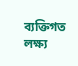ব্যক্তিগত লক্ষ্য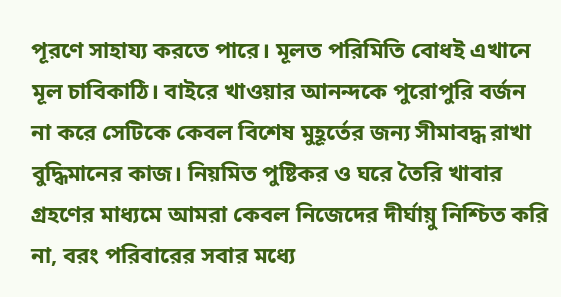পূরণে সাহায্য করতে পারে। মূলত পরিমিতি বোধই এখানে মূল চাবিকাঠি। বাইরে খাওয়ার আনন্দকে পুরোপুরি বর্জন না করে সেটিকে কেবল বিশেষ মুহূর্তের জন্য সীমাবদ্ধ রাখা বুদ্ধিমানের কাজ। নিয়মিত পুষ্টিকর ও ঘরে তৈরি খাবার গ্রহণের মাধ্যমে আমরা কেবল নিজেদের দীর্ঘায়ু নিশ্চিত করি না, বরং পরিবারের সবার মধ্যে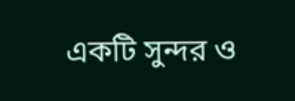একটি সুন্দর ও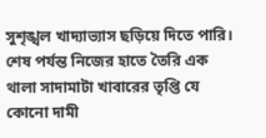সুশৃঙ্খল খাদ্যাভ্যাস ছড়িয়ে দিতে পারি। শেষ পর্যন্ত নিজের হাতে তৈরি এক থালা সাদামাটা খাবারের তৃপ্তি যে কোনো দামী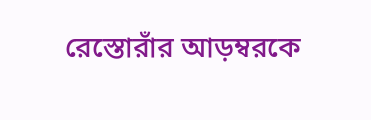রেস্তোরাঁর আড়ম্বরকে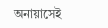অনায়াসেই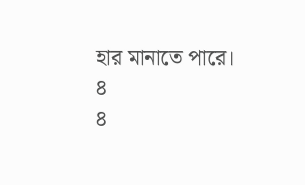হার মানাতে পারে।
৪
৪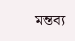মন্তব্য